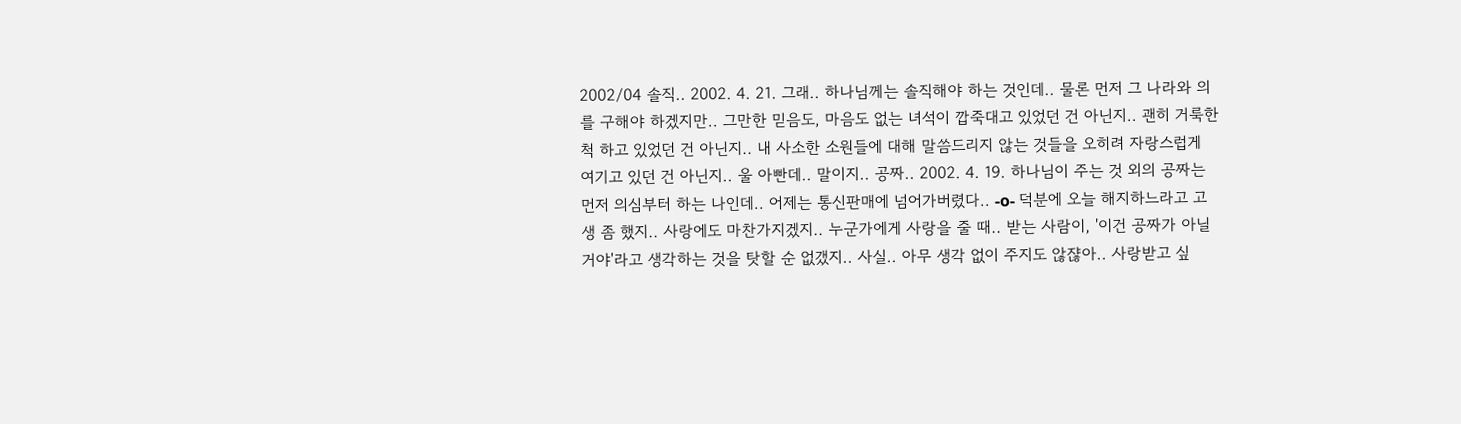2002/04 솔직.. 2002. 4. 21. 그래.. 하나님께는 솔직해야 하는 것인데.. 물론 먼저 그 나라와 의를 구해야 하겠지만.. 그만한 믿음도, 마음도 없는 녀석이 깝죽대고 있었던 건 아닌지.. 괜히 거룩한 척 하고 있었던 건 아닌지.. 내 사소한 소원들에 대해 말씀드리지 않는 것들을 오히려 자랑스럽게 여기고 있던 건 아닌지.. 울 아빤데.. 말이지.. 공짜.. 2002. 4. 19. 하나님이 주는 것 외의 공짜는 먼저 의심부터 하는 나인데.. 어제는 통신판매에 넘어가버렸다.. -o- 덕분에 오늘 해지하느라고 고생 좀 했지.. 사랑에도 마찬가지겠지.. 누군가에게 사랑을 줄 때.. 받는 사람이, '이건 공짜가 아닐거야'라고 생각하는 것을 탓할 순 없갰지.. 사실.. 아무 생각 없이 주지도 않쟎아.. 사랑받고 싶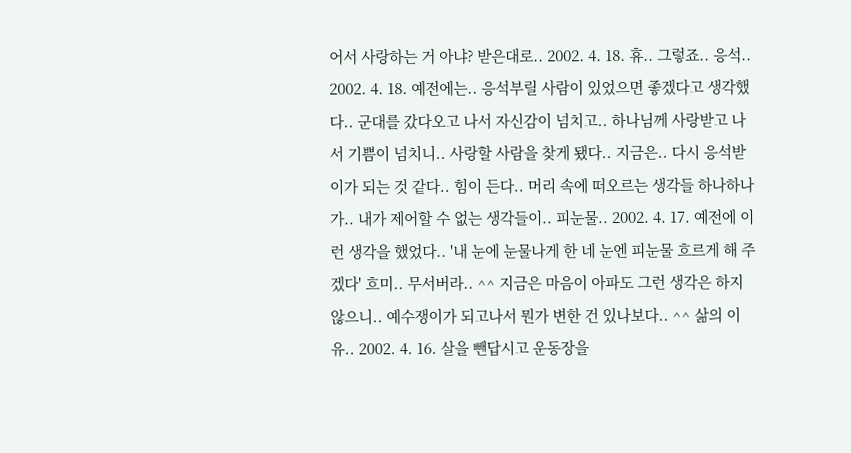어서 사랑하는 거 아냐? 받은대로.. 2002. 4. 18. 휴.. 그렇죠.. 응석.. 2002. 4. 18. 예전에는.. 응석부릴 사람이 있었으면 좋겠다고 생각했다.. 군대를 갔다오고 나서 자신감이 넘치고.. 하나님께 사랑받고 나서 기쁨이 넘치니.. 사랑할 사람을 찾게 됐다.. 지금은.. 다시 응석받이가 되는 것 같다.. 힘이 든다.. 머리 속에 떠오르는 생각들 하나하나가.. 내가 제어할 수 없는 생각들이.. 피눈물.. 2002. 4. 17. 예전에 이런 생각을 했었다.. '내 눈에 눈물나게 한 네 눈엔 피눈물 흐르게 해 주겠다' 흐미.. 무서버라.. ^^ 지금은 마음이 아파도 그런 생각은 하지 않으니.. 예수쟁이가 되고나서 뭔가 변한 건 있나보다.. ^^ 삶의 이유.. 2002. 4. 16. 살을 뺀답시고 운동장을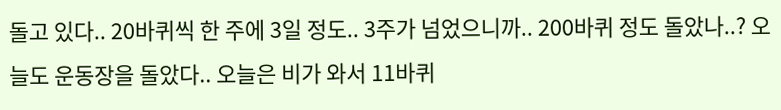돌고 있다.. 20바퀴씩 한 주에 3일 정도.. 3주가 넘었으니까.. 200바퀴 정도 돌았나..? 오늘도 운동장을 돌았다.. 오늘은 비가 와서 11바퀴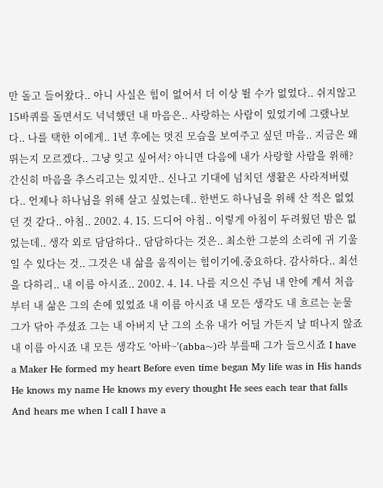만 돌고 들어왔다.. 아니 사실은 힘이 없어서 더 이상 뛸 수가 없었다.. 쉬지않고 15바퀴를 돌면서도 넉넉했던 내 마음은.. 사랑하는 사람이 있었기에 그랬나보다.. 나를 택한 이에게.. 1년 후에는 멋진 모습을 보여주고 싶던 마음.. 지금은 왜 뛰는지 모르겠다.. 그냥 잊고 싶어서? 아니면 다음에 내가 사랑할 사람을 위해? 간신히 마음을 추스리고는 있지만.. 신나고 기대에 넘치던 생활은 사라져버렸다.. 언제나 하나님을 위해 살고 싶었는데.. 한번도 하나님을 위해 산 적은 없었던 것 같다.. 아침.. 2002. 4. 15. 드디어 아침.. 이렇게 아침이 두려웠던 밤은 없었는데.. 생각 외로 담담하다.. 담담하다는 것은.. 최소한 그분의 소리에 귀 기울일 수 있다는 것.. 그것은 내 삶을 움직이는 힘이기에.중요하다. 감사하다.. 최선을 다하리.. 내 이름 아시죠.. 2002. 4. 14. 나를 지으신 주님 내 안에 계셔 처음부터 내 삶은 그의 손에 있었죠 내 이름 아시죠 내 모든 생각도 내 흐르는 눈물 그가 닦아 주셨죠 그는 내 아버지 난 그의 소유 내가 어딜 가든지 날 떠나지 않죠 내 이름 아시죠 내 모든 생각도 '아바~'(abba~)라 부를때 그가 들으시죠 I have a Maker He formed my heart Before even time began My life was in His hands He knows my name He knows my every thought He sees each tear that falls And hears me when I call I have a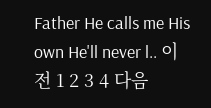Father He calls me His own He'll never l.. 이전 1 2 3 4 다음